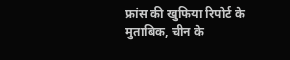फ्रांस की खुफिया रिपोर्ट के मुताबिक, चीन के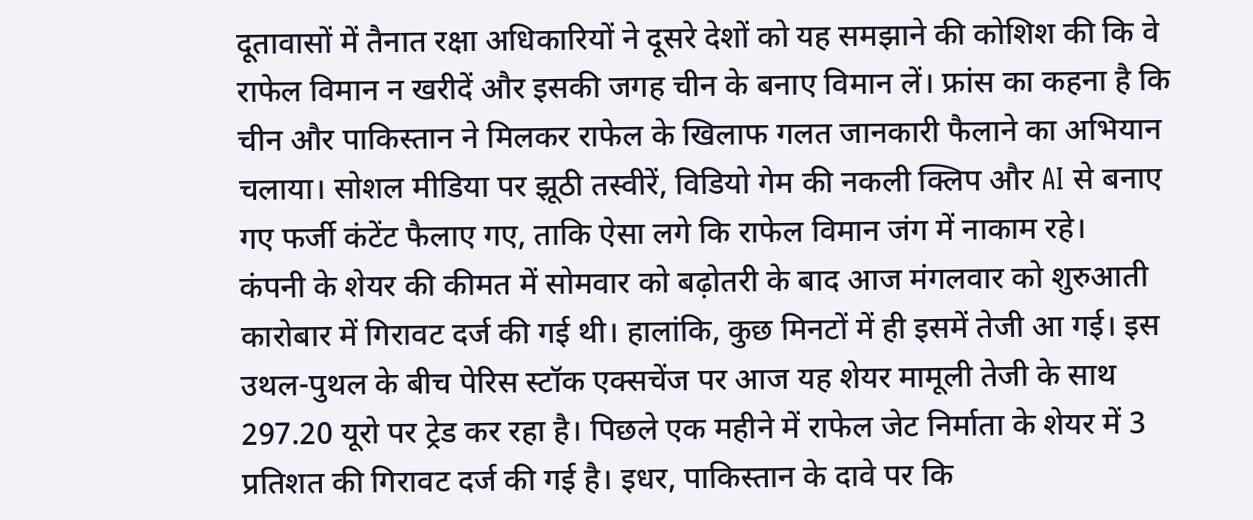दूतावासों में तैनात रक्षा अधिकारियों ने दूसरे देशों को यह समझाने की कोशिश की कि वे राफेल विमान न खरीदें और इसकी जगह चीन के बनाए विमान लें। फ्रांस का कहना है कि चीन और पाकिस्तान ने मिलकर राफेल के खिलाफ गलत जानकारी फैलाने का अभियान चलाया। सोशल मीडिया पर झूठी तस्वीरें, विडियो गेम की नकली क्लिप और AI से बनाए गए फर्जी कंटेंट फैलाए गए, ताकि ऐसा लगे कि राफेल विमान जंग में नाकाम रहे।
कंपनी के शेयर की कीमत में सोमवार को बढ़ोतरी के बाद आज मंगलवार को शुरुआती कारोबार में गिरावट दर्ज की गई थी। हालांकि, कुछ मिनटों में ही इसमें तेजी आ गई। इस उथल-पुथल के बीच पेरिस स्टॉक एक्सचेंज पर आज यह शेयर मामूली तेजी के साथ 297.20 यूरो पर ट्रेड कर रहा है। पिछले एक महीने में राफेल जेट निर्माता के शेयर में 3 प्रतिशत की गिरावट दर्ज की गई है। इधर, पाकिस्तान के दावे पर कि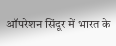ऑपरेशन सिंदूर में भारत के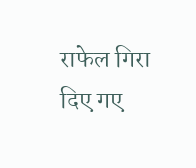राफेल गिरा दिए गए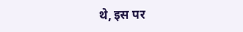थे, इस पर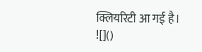क्लियरिटी आ गई है।
![]()